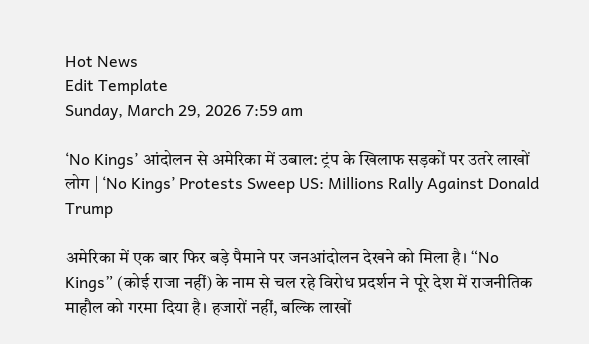Hot News
Edit Template
Sunday, March 29, 2026 7:59 am

‘No Kings’ आंदोलन से अमेरिका में उबाल: ट्रंप के खिलाफ सड़कों पर उतरे लाखों लोग | ‘No Kings’ Protests Sweep US: Millions Rally Against Donald Trump

अमेरिका में एक बार फिर बड़े पैमाने पर जनआंदोलन देखने को मिला है। “No Kings” (कोई राजा नहीं) के नाम से चल रहे विरोध प्रदर्शन ने पूरे देश में राजनीतिक माहौल को गरमा दिया है। हजारों नहीं, बल्कि लाखों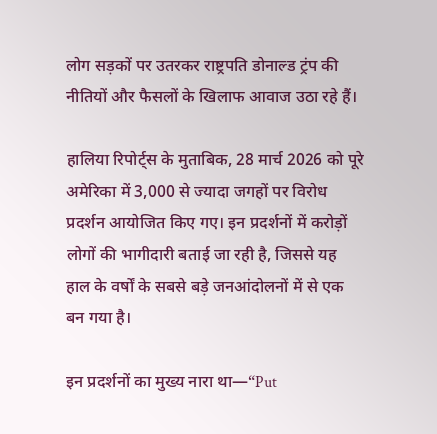लोग सड़कों पर उतरकर राष्ट्रपति डोनाल्ड ट्रंप की नीतियों और फैसलों के खिलाफ आवाज उठा रहे हैं।

हालिया रिपोर्ट्स के मुताबिक, 28 मार्च 2026 को पूरे अमेरिका में 3,000 से ज्यादा जगहों पर विरोध प्रदर्शन आयोजित किए गए। इन प्रदर्शनों में करोड़ों लोगों की भागीदारी बताई जा रही है, जिससे यह हाल के वर्षों के सबसे बड़े जनआंदोलनों में से एक बन गया है।

इन प्रदर्शनों का मुख्य नारा था—“Put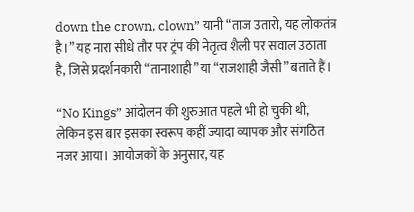down the crown, clown” यानी “ताज उतारो, यह लोकतंत्र है।” यह नारा सीधे तौर पर ट्रंप की नेतृत्व शैली पर सवाल उठाता है, जिसे प्रदर्शनकारी “तानाशाही” या “राजशाही जैसी” बताते हैं।

“No Kings” आंदोलन की शुरुआत पहले भी हो चुकी थी, लेकिन इस बार इसका स्वरूप कहीं ज्यादा व्यापक और संगठित नजर आया। आयोजकों के अनुसार, यह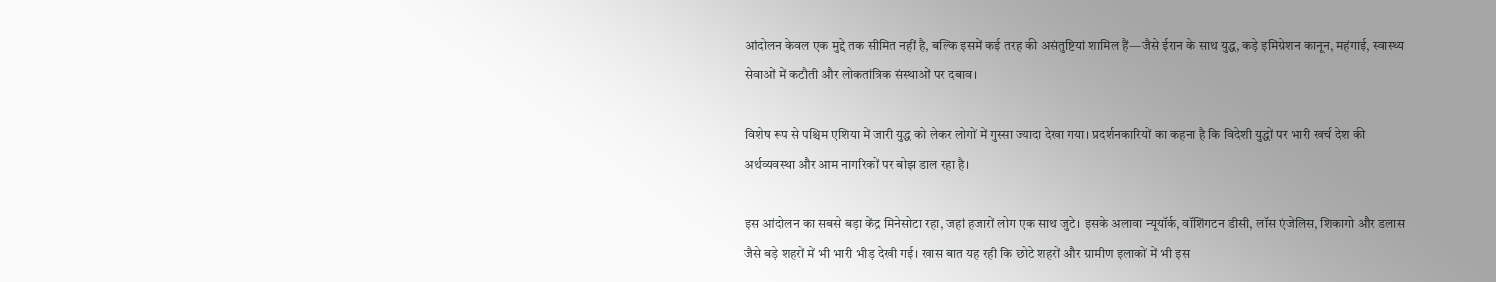आंदोलन केवल एक मुद्दे तक सीमित नहीं है, बल्कि इसमें कई तरह की असंतुष्टियां शामिल हैं—जैसे ईरान के साथ युद्ध, कड़े इमिग्रेशन कानून, महंगाई, स्वास्थ्य सेवाओं में कटौती और लोकतांत्रिक संस्थाओं पर दबाव।

विशेष रूप से पश्चिम एशिया में जारी युद्ध को लेकर लोगों में गुस्सा ज्यादा देखा गया। प्रदर्शनकारियों का कहना है कि विदेशी युद्धों पर भारी खर्च देश की अर्थव्यवस्था और आम नागरिकों पर बोझ डाल रहा है।

इस आंदोलन का सबसे बड़ा केंद्र मिनेसोटा रहा, जहां हजारों लोग एक साथ जुटे। इसके अलावा न्यूयॉर्क, वॉशिंगटन डीसी, लॉस एंजेलिस, शिकागो और डलास जैसे बड़े शहरों में भी भारी भीड़ देखी गई। खास बात यह रही कि छोटे शहरों और ग्रामीण इलाकों में भी इस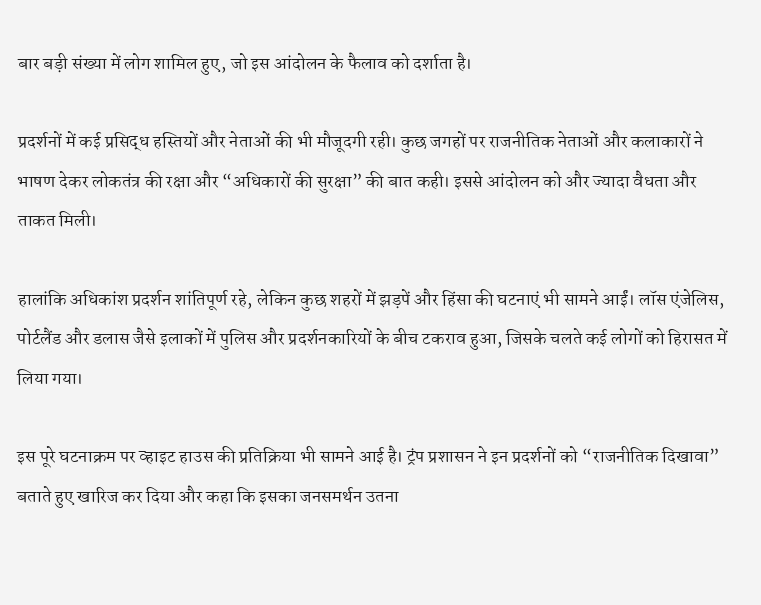बार बड़ी संख्या में लोग शामिल हुए, जो इस आंदोलन के फैलाव को दर्शाता है।

प्रदर्शनों में कई प्रसिद्ध हस्तियों और नेताओं की भी मौजूदगी रही। कुछ जगहों पर राजनीतिक नेताओं और कलाकारों ने भाषण देकर लोकतंत्र की रक्षा और “अधिकारों की सुरक्षा” की बात कही। इससे आंदोलन को और ज्यादा वैधता और ताकत मिली।

हालांकि अधिकांश प्रदर्शन शांतिपूर्ण रहे, लेकिन कुछ शहरों में झड़पें और हिंसा की घटनाएं भी सामने आईं। लॉस एंजेलिस, पोर्टलैंड और डलास जैसे इलाकों में पुलिस और प्रदर्शनकारियों के बीच टकराव हुआ, जिसके चलते कई लोगों को हिरासत में लिया गया।

इस पूरे घटनाक्रम पर व्हाइट हाउस की प्रतिक्रिया भी सामने आई है। ट्रंप प्रशासन ने इन प्रदर्शनों को “राजनीतिक दिखावा” बताते हुए खारिज कर दिया और कहा कि इसका जनसमर्थन उतना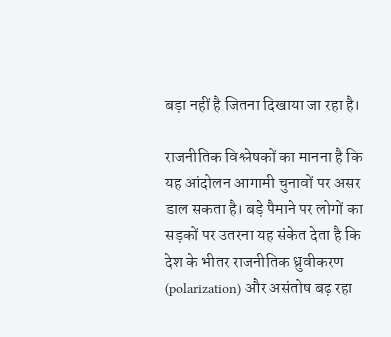बड़ा नहीं है जितना दिखाया जा रहा है।

राजनीतिक विश्लेषकों का मानना है कि यह आंदोलन आगामी चुनावों पर असर डाल सकता है। बड़े पैमाने पर लोगों का सड़कों पर उतरना यह संकेत देता है कि देश के भीतर राजनीतिक ध्रुवीकरण (polarization) और असंतोष बढ़ रहा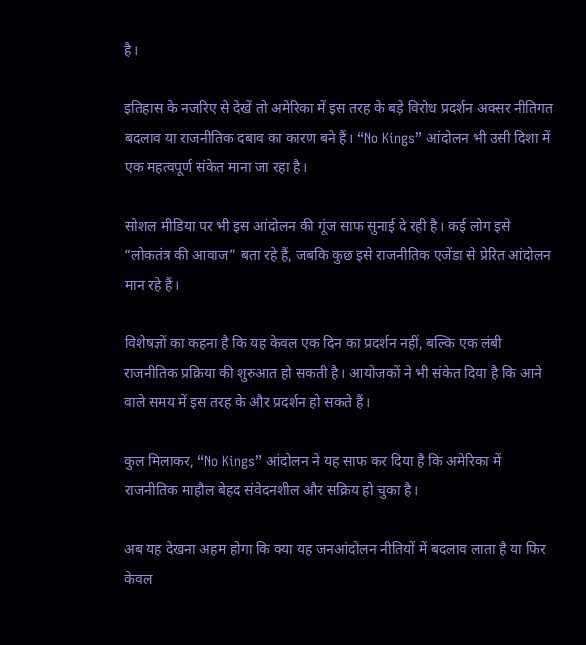है।

इतिहास के नजरिए से देखें तो अमेरिका में इस तरह के बड़े विरोध प्रदर्शन अक्सर नीतिगत बदलाव या राजनीतिक दबाव का कारण बने हैं। “No Kings” आंदोलन भी उसी दिशा में एक महत्वपूर्ण संकेत माना जा रहा है।

सोशल मीडिया पर भी इस आंदोलन की गूंज साफ सुनाई दे रही है। कई लोग इसे “लोकतंत्र की आवाज” बता रहे हैं, जबकि कुछ इसे राजनीतिक एजेंडा से प्रेरित आंदोलन मान रहे हैं।

विशेषज्ञों का कहना है कि यह केवल एक दिन का प्रदर्शन नहीं, बल्कि एक लंबी राजनीतिक प्रक्रिया की शुरुआत हो सकती है। आयोजकों ने भी संकेत दिया है कि आने वाले समय में इस तरह के और प्रदर्शन हो सकते हैं।

कुल मिलाकर, “No Kings” आंदोलन ने यह साफ कर दिया है कि अमेरिका में राजनीतिक माहौल बेहद संवेदनशील और सक्रिय हो चुका है।

अब यह देखना अहम होगा कि क्या यह जनआंदोलन नीतियों में बदलाव लाता है या फिर केवल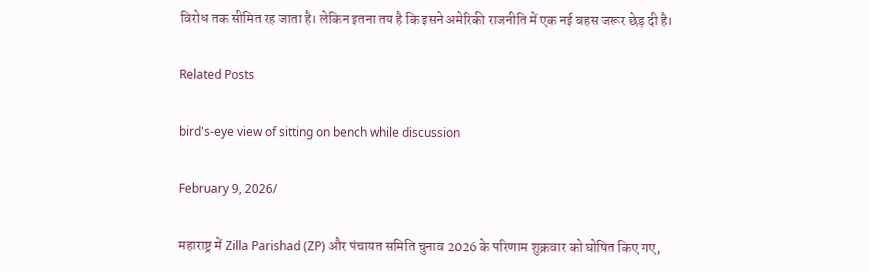विरोध तक सीमित रह जाता है। लेकिन इतना तय है कि इसने अमेरिकी राजनीति में एक नई बहस जरूर छेड़ दी है।

Related Posts

bird's-eye view of sitting on bench while discussion

February 9, 2026/

महाराष्ट्र में Zilla Parishad (ZP) और पंचायत समिति चुनाव 2026 के परिणाम शुक्रवार को घोषित किए गए,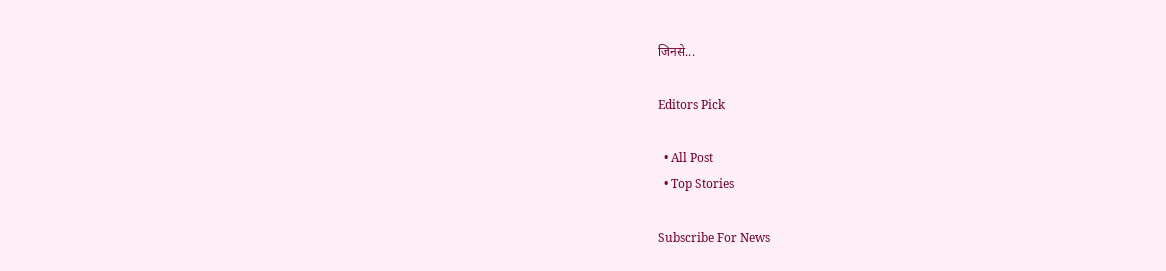जिनसे...

Editors Pick

  • All Post
  • Top Stories

Subscribe For News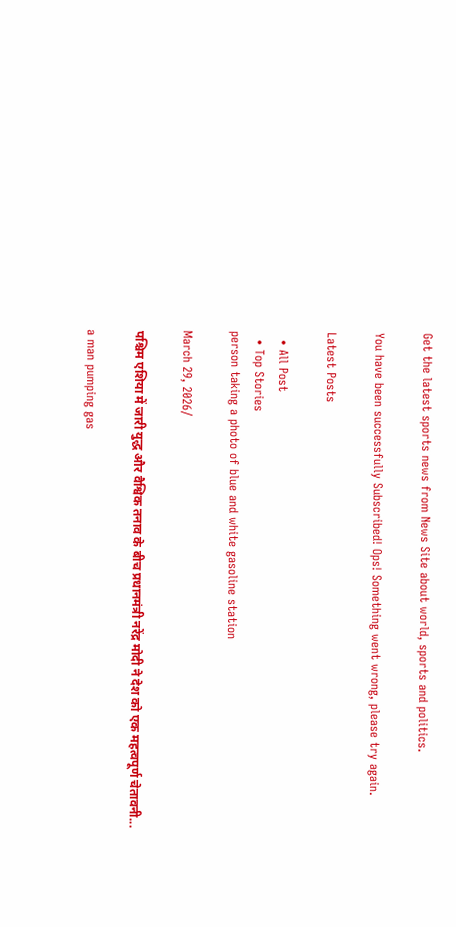Get the latest sports news from News Site about world, sports and politics.

You have been successfully Subscribed! Ops! Something went wrong, please try again.

Latest Posts

  • All Post
  • Top Stories
person taking a photo of blue and white gasoline station

March 29, 2026/

पश्चिम एशिया में जारी युद्ध और वैश्विक तनाव के बीच प्रधानमंत्री नरेंद्र मोदी ने देश को एक महत्वपूर्ण चेतावनी...

a man pumping gas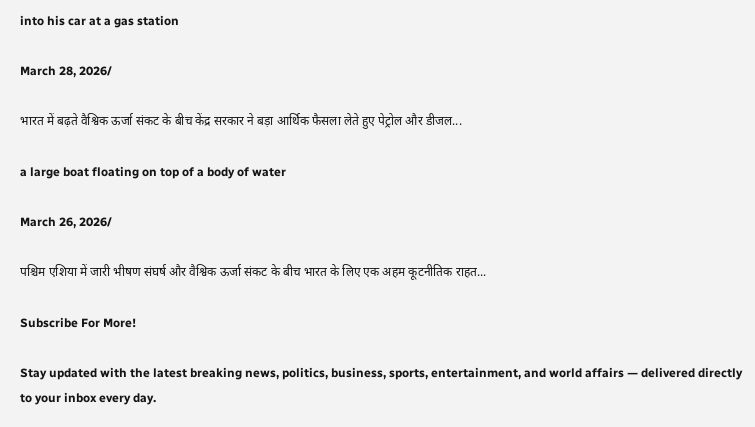into his car at a gas station

March 28, 2026/

भारत में बढ़ते वैश्विक ऊर्जा संकट के बीच केंद्र सरकार ने बड़ा आर्थिक फैसला लेते हुए पेट्रोल और डीजल...

a large boat floating on top of a body of water

March 26, 2026/

पश्चिम एशिया में जारी भीषण संघर्ष और वैश्विक ऊर्जा संकट के बीच भारत के लिए एक अहम कूटनीतिक राहत...

Subscribe For More!

Stay updated with the latest breaking news, politics, business, sports, entertainment, and world affairs — delivered directly to your inbox every day.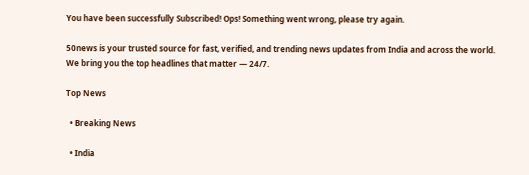You have been successfully Subscribed! Ops! Something went wrong, please try again.

50news is your trusted source for fast, verified, and trending news updates from India and across the world. We bring you the top headlines that matter — 24/7.

Top News

  • Breaking News

  • India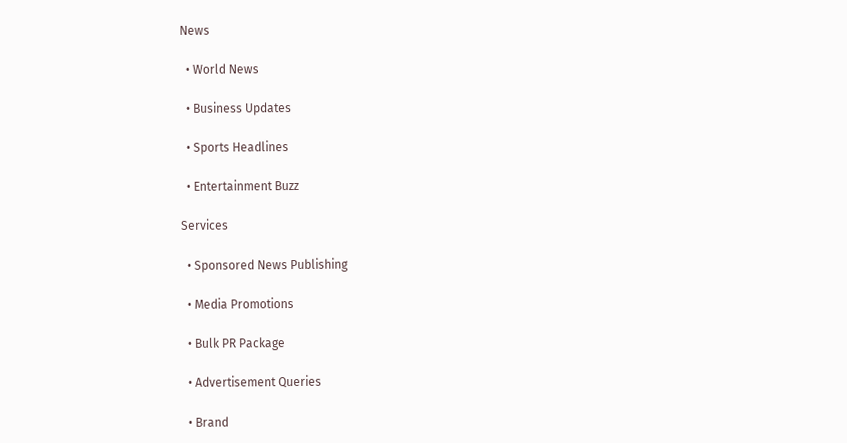News

  • World News

  • Business Updates

  • Sports Headlines

  • Entertainment Buzz

Services

  • Sponsored News Publishing

  • Media Promotions

  • Bulk PR Package

  • Advertisement Queries

  • Brand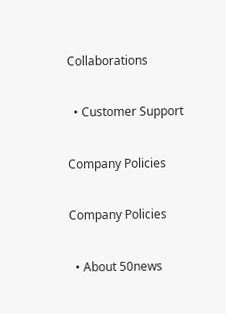Collaborations

  • Customer Support

Company Policies

Company Policies

  • About 50news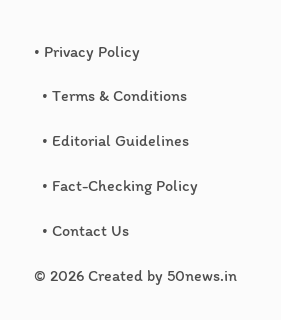• Privacy Policy

  • Terms & Conditions

  • Editorial Guidelines

  • Fact-Checking Policy

  • Contact Us

© 2026 Created by 50news.in